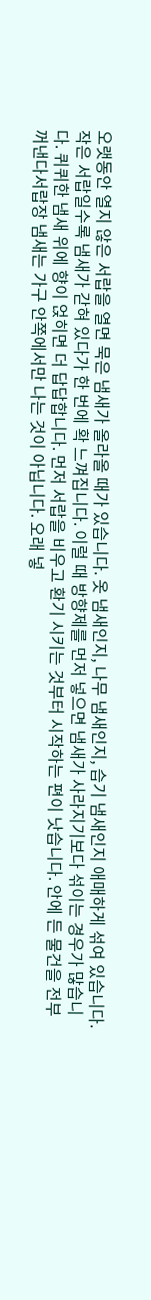오랫동안 열지 않은 서랍을 열면 묵은 냄새가 올라올 때가 있습니다. 옷 냄새인지, 나무 냄새인지, 습기 냄새인지 애매하게 섞여 있습니다. 작은 서랍일수록 냄새가 갇혀 있다가 한 번에 확 느껴집니다. 이럴 때 방향제를 먼저 넣으면 냄새가 사라지기보다 섞이는 경우가 많습니다. 퀴퀴한 냄새 위에 향이 얹히면 더 답답합니다. 먼저 서랍을 비우고 환기 시키는 것부터 시작하는 편이 낫습니다. 안에 든 물건을 전부 꺼낸다서랍장 냄새는 가구 안쪽에서만 나는 것이 아닙니다. 오래 넣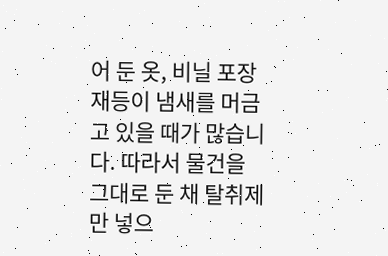어 둔 옷, 비닐 포장재등이 냄새를 머금고 있을 때가 많습니다. 따라서 물건을 그대로 둔 채 탈취제만 넣으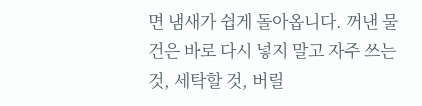면 냄새가 쉽게 돌아옵니다. 꺼낸 물건은 바로 다시 넣지 말고 자주 쓰는 것, 세탁할 것, 버릴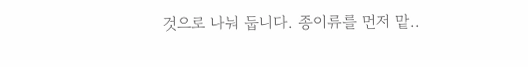것으로 나눠 둡니다. 종이류를 먼저 맡..